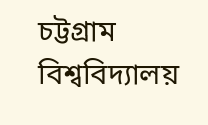চট্টগ্রাম বিশ্ববিদ্যালয়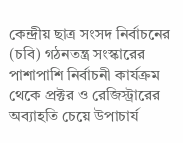কেন্দ্রীয় ছাত্র সংসদ নির্বাচনের (চবি) গঠনতন্ত্র সংস্কারের পাশাপাশি নির্বাচনী কার্যক্রম থেকে প্রক্টর ও রেজিস্ট্রারের অব্যাহতি চেয়ে উপাচার্য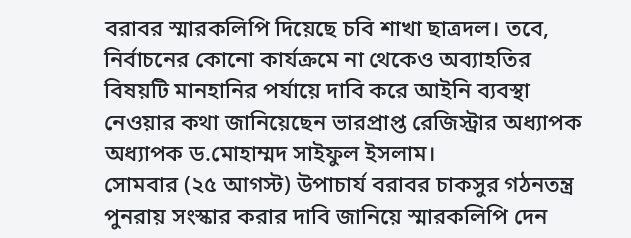বরাবর স্মারকলিপি দিয়েছে চবি শাখা ছাত্রদল। তবে, নির্বাচনের কোনো কার্যক্রমে না থেকেও অব্যাহতির বিষয়টি মানহানির পর্যায়ে দাবি করে আইনি ব্যবস্থা নেওয়ার কথা জানিয়েছেন ভারপ্রাপ্ত রেজিস্ট্রার অধ্যাপক অধ্যাপক ড.মোহাম্মদ সাইফুল ইসলাম।
সোমবার (২৫ আগস্ট) উপাচার্য বরাবর চাকসুর গঠনতন্ত্র পুনরায় সংস্কার করার দাবি জানিয়ে স্মারকলিপি দেন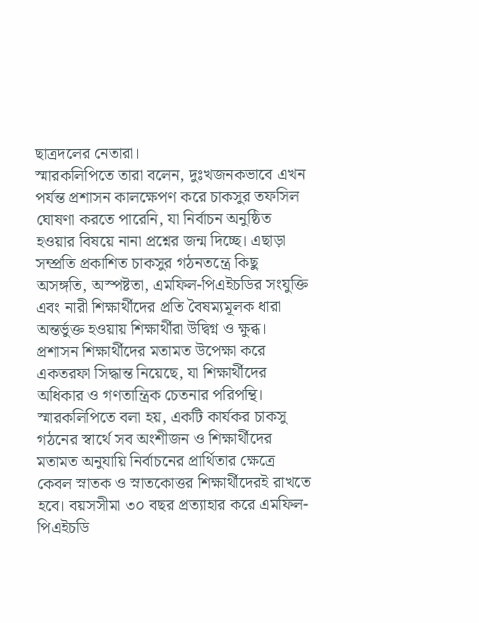ছাত্রদলের নেতারা।
স্মারকলিপিতে তারা বলেন, দুঃখজনকভাবে এখন পর্যন্ত প্রশাসন কালক্ষেপণ করে চাকসুর তফসিল ঘোষণা করতে পারেনি, যা নির্বাচন অনুষ্ঠিত হওয়ার বিষয়ে নানা প্রশ্নের জন্ম দিচ্ছে। এছাড়া সম্প্রতি প্রকাশিত চাকসুর গঠনতন্ত্রে কিছু অসঙ্গতি, অস্পষ্টতা, এমফিল-পিএইচডির সংযুক্তি এবং নারী শিক্ষার্থীদের প্রতি বৈষম্যমূলক ধারা অন্তর্ভুক্ত হওয়ায় শিক্ষার্থীরা উদ্বিগ্ন ও ক্ষুব্ধ। প্রশাসন শিক্ষার্থীদের মতামত উপেক্ষা করে একতরফা সিদ্ধান্ত নিয়েছে, যা শিক্ষার্থীদের অধিকার ও গণতান্ত্রিক চেতনার পরিপন্থি।
স্মারকলিপিতে বলা হয়, একটি কার্যকর চাকসু গঠনের স্বার্থে সব অংশীজন ও শিক্ষার্থীদের মতামত অনুযায়ি নির্বাচনের প্রার্থিতার ক্ষেত্রে কেবল স্নাতক ও স্নাতকোত্তর শিক্ষার্থীদেরই রাখতে হবে। বয়সসীমা ৩০ বছর প্রত্যাহার করে এমফিল-পিএইচডি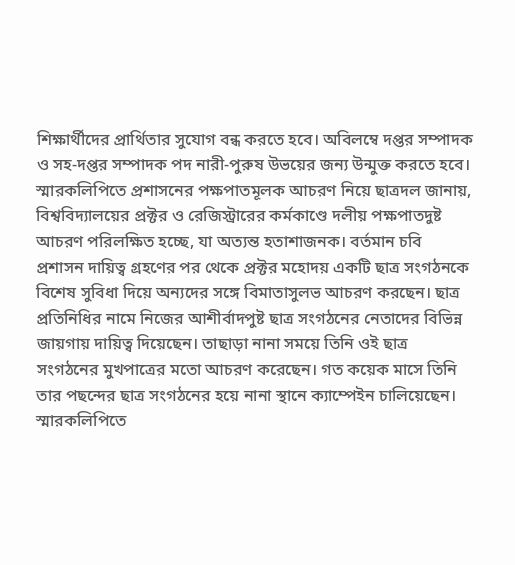শিক্ষার্থীদের প্রার্থিতার সুযোগ বন্ধ করতে হবে। অবিলম্বে দপ্তর সম্পাদক ও সহ-দপ্তর সম্পাদক পদ নারী-পুরুষ উভয়ের জন্য উন্মুক্ত করতে হবে।
স্মারকলিপিতে প্রশাসনের পক্ষপাতমূলক আচরণ নিয়ে ছাত্রদল জানায়, বিশ্ববিদ্যালয়ের প্রক্টর ও রেজিস্ট্রারের কর্মকাণ্ডে দলীয় পক্ষপাতদুষ্ট আচরণ পরিলক্ষিত হচ্ছে, যা অত্যন্ত হতাশাজনক। বর্তমান চবি প্রশাসন দায়িত্ব গ্রহণের পর থেকে প্রক্টর মহোদয় একটি ছাত্র সংগঠনকে বিশেষ সুবিধা দিয়ে অন্যদের সঙ্গে বিমাতাসুলভ আচরণ করছেন। ছাত্র প্রতিনিধির নামে নিজের আশীর্বাদপুষ্ট ছাত্র সংগঠনের নেতাদের বিভিন্ন জায়গায় দায়িত্ব দিয়েছেন। তাছাড়া নানা সময়ে তিনি ওই ছাত্র সংগঠনের মুখপাত্রের মতো আচরণ করেছেন। গত কয়েক মাসে তিনি তার পছন্দের ছাত্র সংগঠনের হয়ে নানা স্থানে ক্যাম্পেইন চালিয়েছেন।
স্মারকলিপিতে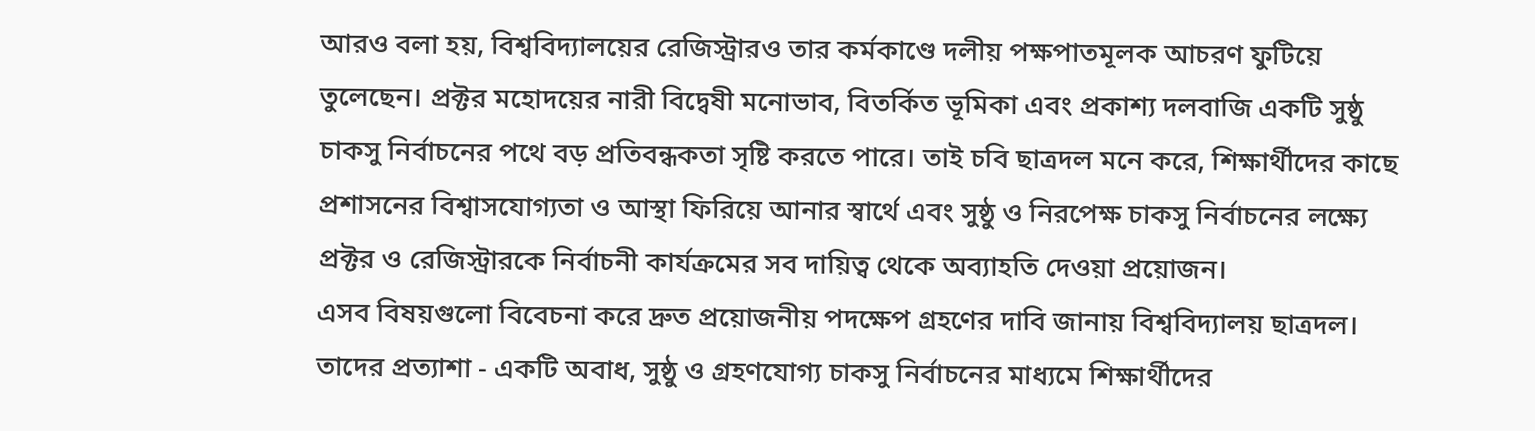আরও বলা হয়, বিশ্ববিদ্যালয়ের রেজিস্ট্রারও তার কর্মকাণ্ডে দলীয় পক্ষপাতমূলক আচরণ ফুটিয়ে তুলেছেন। প্রক্টর মহোদয়ের নারী বিদ্বেষী মনোভাব, বিতর্কিত ভূমিকা এবং প্রকাশ্য দলবাজি একটি সুষ্ঠু চাকসু নির্বাচনের পথে বড় প্রতিবন্ধকতা সৃষ্টি করতে পারে। তাই চবি ছাত্রদল মনে করে, শিক্ষার্থীদের কাছে প্রশাসনের বিশ্বাসযোগ্যতা ও আস্থা ফিরিয়ে আনার স্বার্থে এবং সুষ্ঠু ও নিরপেক্ষ চাকসু নির্বাচনের লক্ষ্যে প্রক্টর ও রেজিস্ট্রারকে নির্বাচনী কার্যক্রমের সব দায়িত্ব থেকে অব্যাহতি দেওয়া প্রয়োজন।
এসব বিষয়গুলো বিবেচনা করে দ্রুত প্রয়োজনীয় পদক্ষেপ গ্রহণের দাবি জানায় বিশ্ববিদ্যালয় ছাত্রদল।
তাদের প্রত্যাশা - একটি অবাধ, সুষ্ঠু ও গ্রহণযোগ্য চাকসু নির্বাচনের মাধ্যমে শিক্ষার্থীদের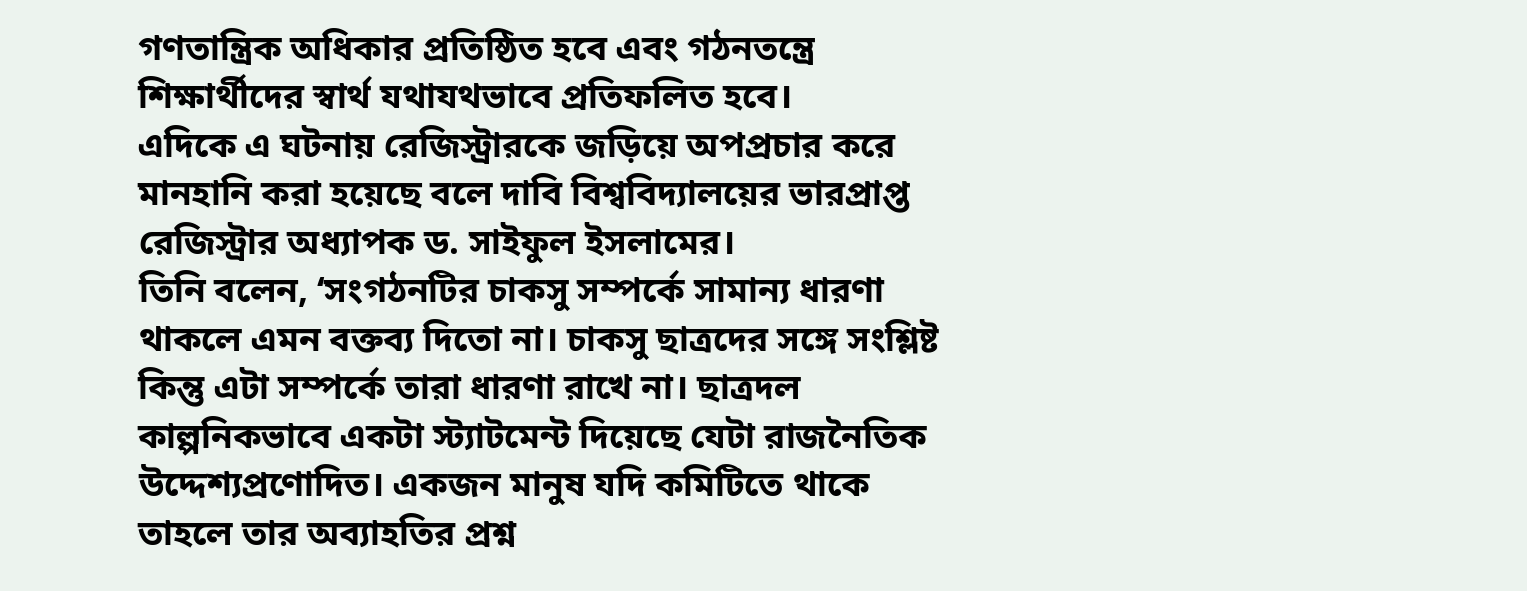গণতান্ত্রিক অধিকার প্রতিষ্ঠিত হবে এবং গঠনতন্ত্রে শিক্ষার্থীদের স্বার্থ যথাযথভাবে প্রতিফলিত হবে।
এদিকে এ ঘটনায় রেজিস্ট্রারকে জড়িয়ে অপপ্রচার করে মানহানি করা হয়েছে বলে দাবি বিশ্ববিদ্যালয়ের ভারপ্রাপ্ত রেজিস্ট্রার অধ্যাপক ড. সাইফুল ইসলামের।
তিনি বলেন, ‘সংগঠনটির চাকসু সম্পর্কে সামান্য ধারণা থাকলে এমন বক্তব্য দিতো না। চাকসু ছাত্রদের সঙ্গে সংশ্লিষ্ট কিন্তু এটা সম্পর্কে তারা ধারণা রাখে না। ছাত্রদল কাল্পনিকভাবে একটা স্ট্যাটমেন্ট দিয়েছে যেটা রাজনৈতিক উদ্দেশ্যপ্রণোদিত। একজন মানুষ যদি কমিটিতে থাকে তাহলে তার অব্যাহতির প্রশ্ন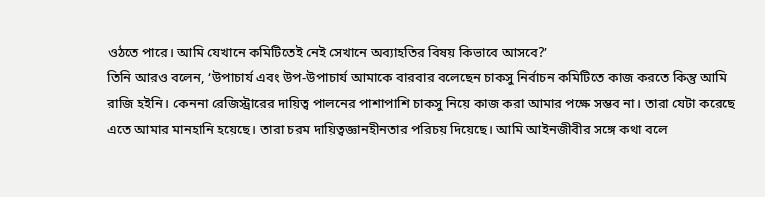ওঠতে পারে। আমি যেখানে কমিটিতেই নেই সেখানে অব্যাহতির বিষয় কিভাবে আসবে?’
তিনি আরও বলেন, ‘উপাচার্য এবং উপ-উপাচার্য আমাকে বারবার বলেছেন চাকসু নির্বাচন কমিটিতে কাজ করতে কিন্তু আমি রাজি হইনি। কেননা রেজিস্ট্রারের দায়িত্ব পালনের পাশাপাশি চাকসু নিয়ে কাজ করা আমার পক্ষে সম্ভব না। তারা যেটা করেছে এতে আমার মানহানি হয়েছে। তারা চরম দায়িত্বজ্ঞানহীনতার পরিচয় দিয়েছে। আমি আইনজীবীর সঙ্গে কথা বলে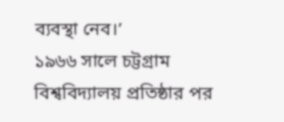ব্যবস্থা নেব।’
১৯৬৬ সালে চট্টগ্রাম বিশ্ববিদ্যালয় প্রতিষ্ঠার পর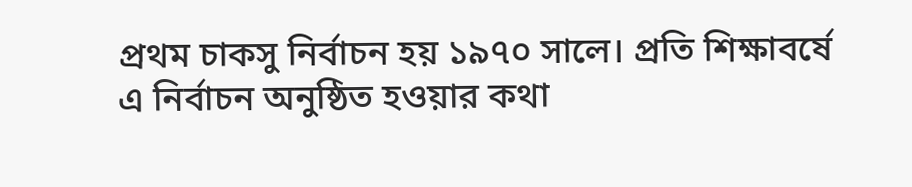প্রথম চাকসু নির্বাচন হয় ১৯৭০ সালে। প্রতি শিক্ষাবর্ষে এ নির্বাচন অনুষ্ঠিত হওয়ার কথা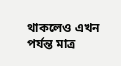থাকলেও এখন পর্যন্ত মাত্র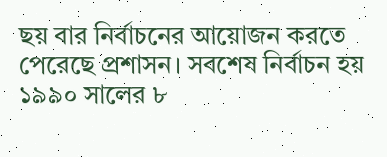ছয় বার নির্বাচনের আয়োজন করতে পেরেছে প্রশাসন। সবশেষ নির্বাচন হয় ১৯৯০ সালের ৮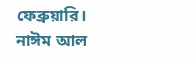ফেব্রুয়ারি।
নাঈম আল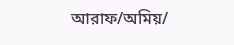আরাফ/অমিয়/